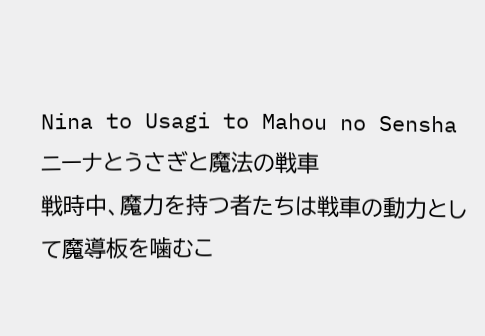Nina to Usagi to Mahou no Sensha
ニーナとうさぎと魔法の戦車
戦時中、魔力を持つ者たちは戦車の動力として魔導板を噛むこ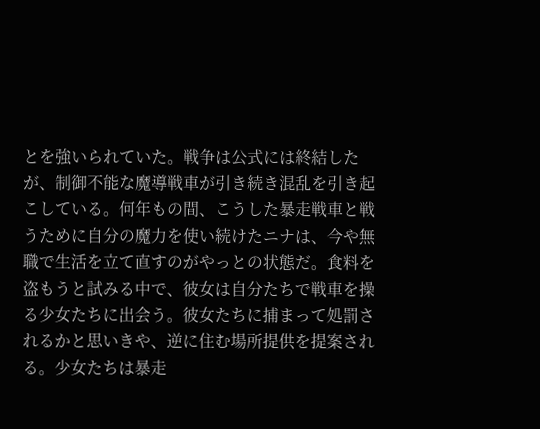とを強いられていた。戦争は公式には終結したが、制御不能な魔導戦車が引き続き混乱を引き起こしている。何年もの間、こうした暴走戦車と戦うために自分の魔力を使い続けたニナは、今や無職で生活を立て直すのがやっとの状態だ。食料を盗もうと試みる中で、彼女は自分たちで戦車を操る少女たちに出会う。彼女たちに捕まって処罰されるかと思いきや、逆に住む場所提供を提案される。少女たちは暴走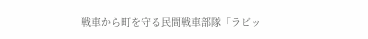戦車から町を守る民間戦車部隊「ラビッ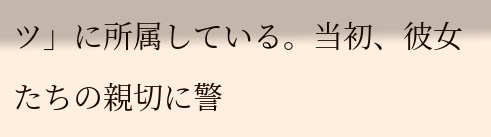ツ」に所属している。当初、彼女たちの親切に警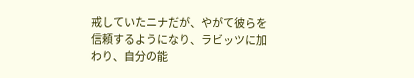戒していたニナだが、やがて彼らを信頼するようになり、ラビッツに加わり、自分の能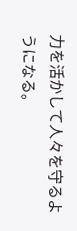力を活かして人々を守るようになる。